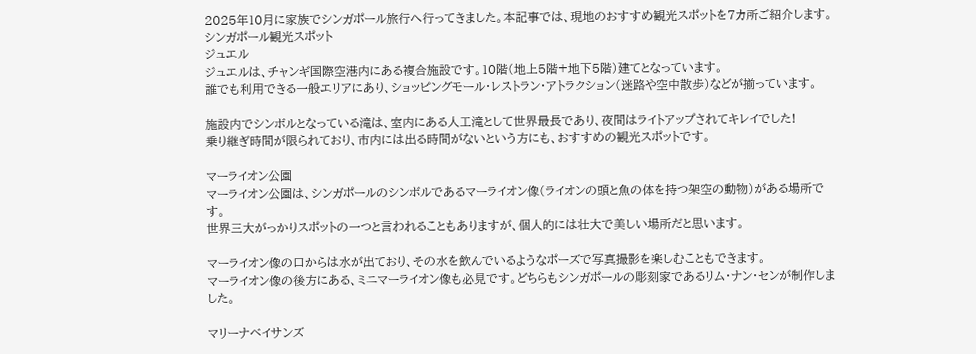2025年10月に家族でシンガポール旅行へ行ってきました。本記事では、現地のおすすめ観光スポットを7カ所ご紹介します。
シンガポール観光スポット
ジュエル
ジュエルは、チャンギ国際空港内にある複合施設です。10階(地上5階+地下5階)建てとなっています。
誰でも利用できる一般エリアにあり、ショッピングモール・レストラン・アトラクション(迷路や空中散歩)などが揃っています。

施設内でシンボルとなっている滝は、室内にある人工滝として世界最長であり、夜間はライトアップされてキレイでした!
乗り継ぎ時間が限られており、市内には出る時間がないという方にも、おすすめの観光スポットです。

マーライオン公園
マーライオン公園は、シンガポールのシンボルであるマーライオン像(ライオンの頭と魚の体を持つ架空の動物)がある場所です。
世界三大がっかりスポットの一つと言われることもありますが、個人的には壮大で美しい場所だと思います。

マーライオン像の口からは水が出ており、その水を飲んでいるようなポーズで写真撮影を楽しむこともできます。
マーライオン像の後方にある、ミニマーライオン像も必見です。どちらもシンガポールの彫刻家であるリム・ナン・センが制作しました。

マリーナベイサンズ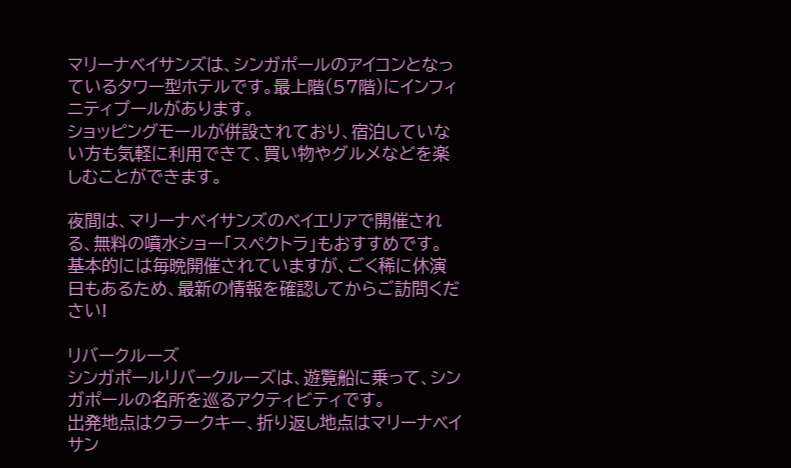マリーナベイサンズは、シンガポールのアイコンとなっているタワー型ホテルです。最上階(57階)にインフィニティプールがあります。
ショッピングモールが併設されており、宿泊していない方も気軽に利用できて、買い物やグルメなどを楽しむことができます。

夜間は、マリーナベイサンズのベイエリアで開催される、無料の噴水ショー「スペクトラ」もおすすめです。
基本的には毎晩開催されていますが、ごく稀に休演日もあるため、最新の情報を確認してからご訪問ください!

リバークルーズ
シンガポールリバークルーズは、遊覧船に乗って、シンガポールの名所を巡るアクティビティです。
出発地点はクラークキー、折り返し地点はマリーナベイサン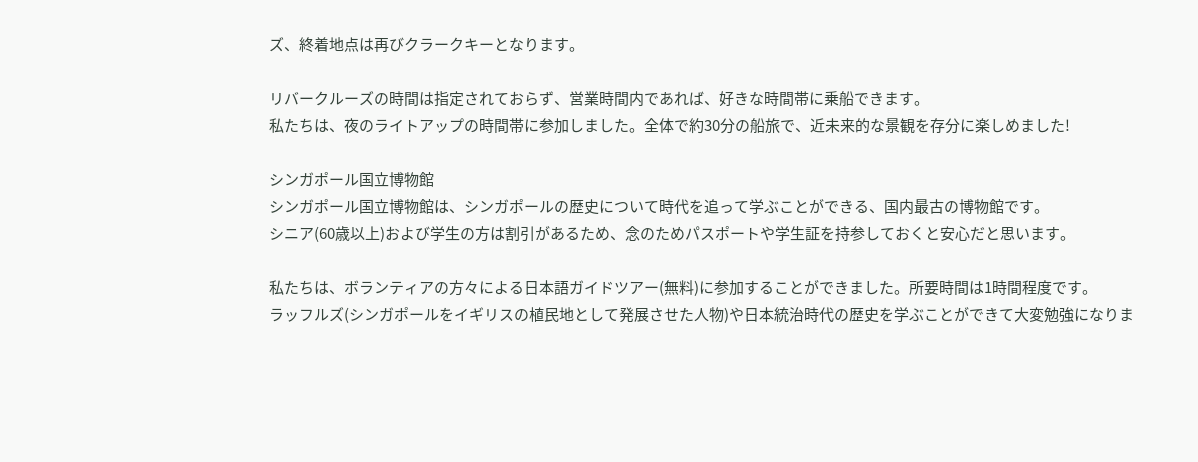ズ、終着地点は再びクラークキーとなります。

リバークルーズの時間は指定されておらず、営業時間内であれば、好きな時間帯に乗船できます。
私たちは、夜のライトアップの時間帯に参加しました。全体で約30分の船旅で、近未来的な景観を存分に楽しめました!

シンガポール国立博物館
シンガポール国立博物館は、シンガポールの歴史について時代を追って学ぶことができる、国内最古の博物館です。
シニア(60歳以上)および学生の方は割引があるため、念のためパスポートや学生証を持参しておくと安心だと思います。

私たちは、ボランティアの方々による日本語ガイドツアー(無料)に参加することができました。所要時間は1時間程度です。
ラッフルズ(シンガポールをイギリスの植民地として発展させた人物)や日本統治時代の歴史を学ぶことができて大変勉強になりま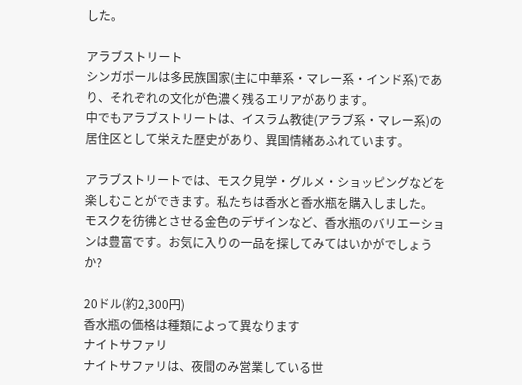した。

アラブストリート
シンガポールは多民族国家(主に中華系・マレー系・インド系)であり、それぞれの文化が色濃く残るエリアがあります。
中でもアラブストリートは、イスラム教徒(アラブ系・マレー系)の居住区として栄えた歴史があり、異国情緒あふれています。

アラブストリートでは、モスク見学・グルメ・ショッピングなどを楽しむことができます。私たちは香水と香水瓶を購入しました。
モスクを彷彿とさせる金色のデザインなど、香水瓶のバリエーションは豊富です。お気に入りの一品を探してみてはいかがでしょうか?

20ドル(約2,300円)
香水瓶の価格は種類によって異なります
ナイトサファリ
ナイトサファリは、夜間のみ営業している世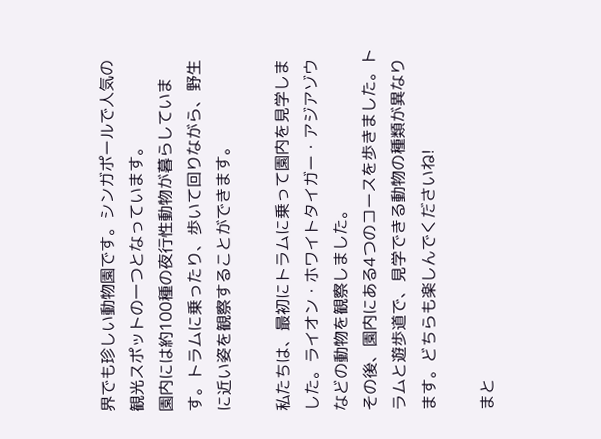界でも珍しい動物園です。シンガポールで人気の観光スポットの一つとなっています。
園内には約100種の夜行性動物が暮らしています。トラムに乗ったり、歩いて回りながら、野生に近い姿を観察することができます。

私たちは、最初にトラムに乗って園内を見学しました。ライオン・ホワイトタイガー・アジアゾウなどの動物を観察しました。
その後、園内にある4つのコースを歩きました。トラムと遊歩道で、見学できる動物の種類が異なります。どちらも楽しんでくださいね!

まと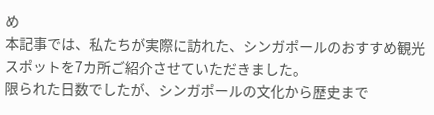め
本記事では、私たちが実際に訪れた、シンガポールのおすすめ観光スポットを7カ所ご紹介させていただきました。
限られた日数でしたが、シンガポールの文化から歴史まで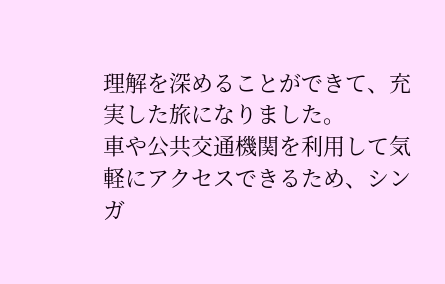理解を深めることができて、充実した旅になりました。
車や公共交通機関を利用して気軽にアクセスできるため、シンガ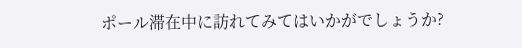ポール滞在中に訪れてみてはいかがでしょうか?